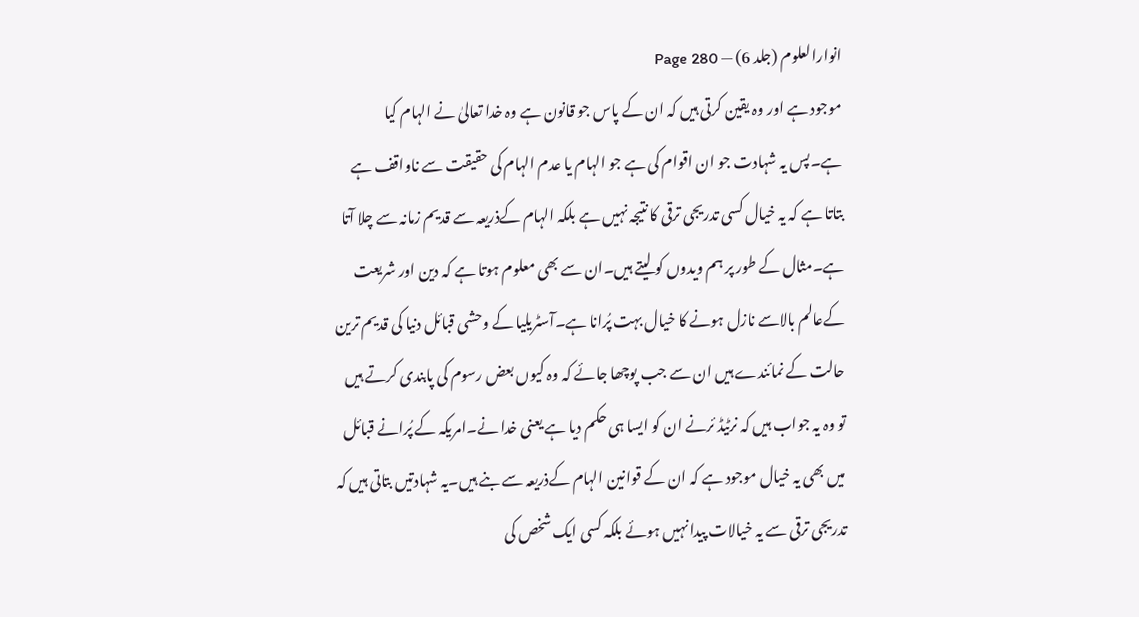انوارالعلوم (جلد 6) — Page 280
موجود ہے اور وہ یقین کرتی ہیں کہ ان کے پاس جو قانون ہے وہ خدا تعالیٰ نے الہام کیا ہے۔پس یہ شہادت جو ان اقوام کی ہے جو الہام یا عدم الہام کی حقیقت سے ناواقف ہے بتاتا ہے کہ یہ خیال کسی تدریجی ترقی کا نتیجہ نہیں ہے بلکہ الہام کےذریعہ سے قدیم زمانہ سے چلا آتا ہے۔مثال کے طور پر ہم ویدوں کو لیتے ہیں۔ان سے بھی معلوم ہوتا ہے کہ دین اور شریعت کےعالم بالاسے نازل ہونے کا خیال بہت پُرانا ہے۔آسٹریلیا کے وحشی قبائل دنیا کی قدیم ترین حالت کے نمائندے ہیں ان سے جب پوچھا جائے کہ وہ کیوں بعض رسوم کی پابندی کرتے ہیں تو وہ یہ جواب ہیں کہ نرٹیڈ ئرنے ان کو ایسا ہی حکم دیا ہے یعنی خدا نے۔امریکہ کے پُرانے قبائل میں بھی یہ خیال موجود ہے کہ ان کے قوانین الہام کےذریعہ سے بنے ہیں۔یہ شہادتیں بتاتی ہیں کہ تدریجی ترقی سے یہ خیالات پیدا نہیں ہوئے بلکہ کسی ایک شخص کی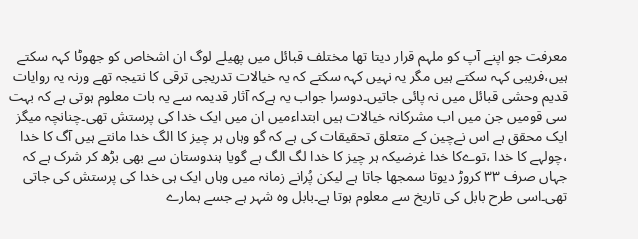معرفت جو اپنے آپ کو ملہم قرار دیتا تھا مختلف قبائل میں پھیلے لوگ ان اشخاص کو جھوٹا کہہ سکتے ہیں،فریبی کہہ سکتے ہیں مگر یہ نہیں کہہ سکتے کہ یہ خیالات تدریجی ترقی کا نتیجہ تھے ورنہ یہ روایات قدیم وحشی قبائل میں نہ پائی جاتیں۔دوسرا جواب یہ ہےکہ آثار قدیمہ سے یہ بات معلوم ہوتی ہے کہ بہت سی قومیں جن میں اب مشرکانہ خیالات ہیں ابتداءمیں ان میں ایک خدا کی پرستش تھی۔چنانچہ میگز ایک محقق ہے اس نےچین کے متعلق تحقیقات کی ہے کہ گو وہاں ہر چیز کا الگ خدا مانتے ہیں آگ کا خدا ،چولہے کا خدا ،توےکا خدا غرضیکہ ہر چیز کا خدا لگ الگ ہے گویا ہندوستان سے بھی بڑھ کر شرک ہے کہ جہاں صرف ۳۳ کروڑ دیوتا سمجھا جاتا ہے لیکن پُرانے زمانہ میں وہاں ایک ہی خدا کی پرستش کی جاتی تھی۔اسی طرح بابل کی تاریخ سے معلوم ہوتا ہے۔بابل وہ شہر ہے جسے ہمارے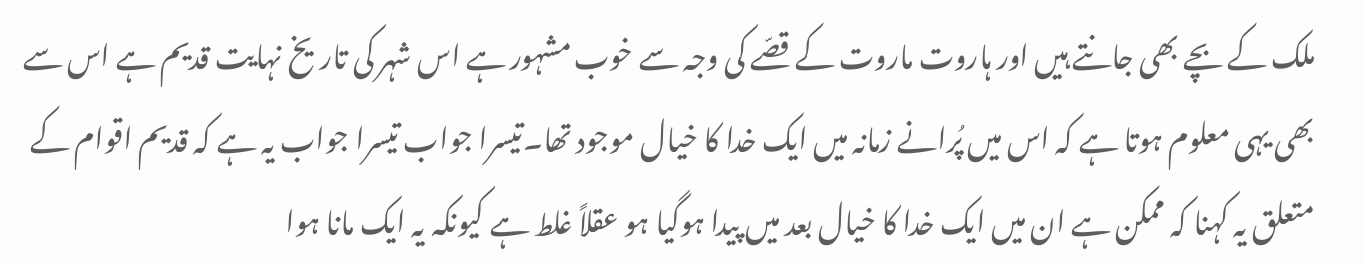ملک کے بچے بھی جانتے ہیں اور ہاروت ماروت کے قصّے کی وجہ سے خوب مشہور ہے اس شہر کی تاریخ نہایت قدیم ہے اس سے بھی یہی معلوم ہوتا ہے کہ اس میں پُرانے زمانہ میں ایک خدا کا خیال موجود تھا۔تیسرا جواب تیسرا جواب یہ ہے کہ قدیم اقوام کے متعلق یہ کہنا کہ ممکن ہے ان میں ایک خدا کا خیال بعد میں پیدا ہوگیا ہو عقلاً غلط ہے کیونکہ یہ ایک مانا ہوا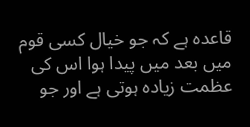قاعدہ ہے کہ جو خیال کسی قوم میں بعد میں پیدا ہوا اس کی عظمت زیادہ ہوتی ہے اور جو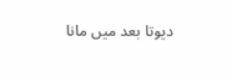دیوتا بعد میں مانا